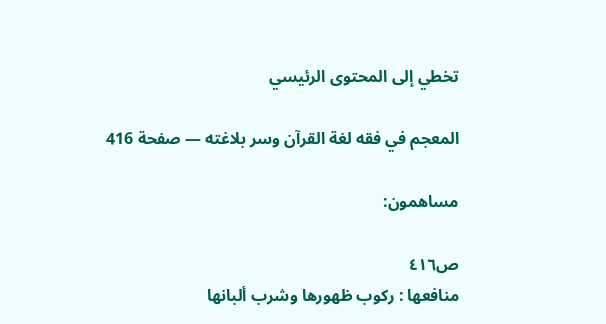تخطي إلى المحتوى الرئيسي

المعجم في فقه لغة القرآن وسر بلاغته — صفحة 416

مساهمون:

ص٤١٦
منافعها : ركوب ظهورها وشرب ألبانها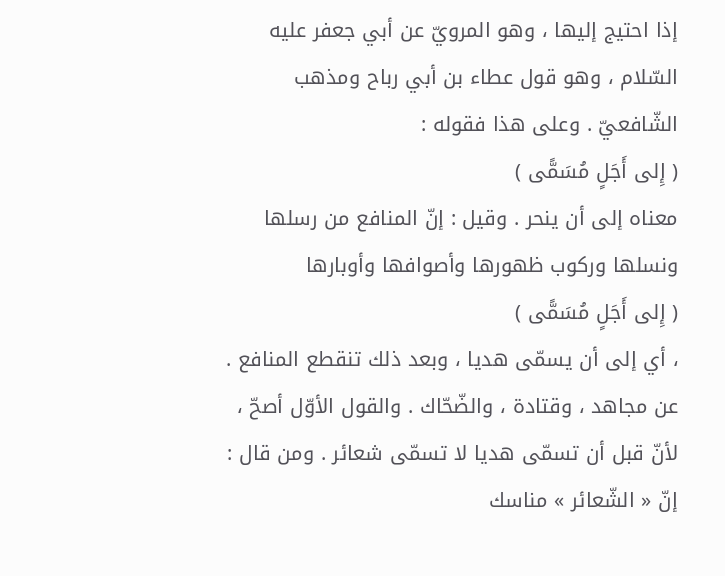إذا احتيج إليها ، وهو المرويّ عن أبي جعفر عليه السّلام ، وهو قول عطاء بن أبي رباح ومذهب الشّافعيّ . وعلى هذا فقوله :
( إِلى أَجَلٍ مُسَمًّى )
معناه إلى أن ينحر . وقيل : إنّ المنافع من رسلها ونسلها وركوب ظهورها وأصوافها وأوبارها
( إِلى أَجَلٍ مُسَمًّى )
، أي إلى أن يسمّى هديا ، وبعد ذلك تنقطع المنافع . عن مجاهد ، وقتادة ، والضّحّاك . والقول الأوّل أصحّ ، لأنّ قبل أن تسمّى هديا لا تسمّى شعائر . ومن قال : إنّ « الشّعائر » مناسك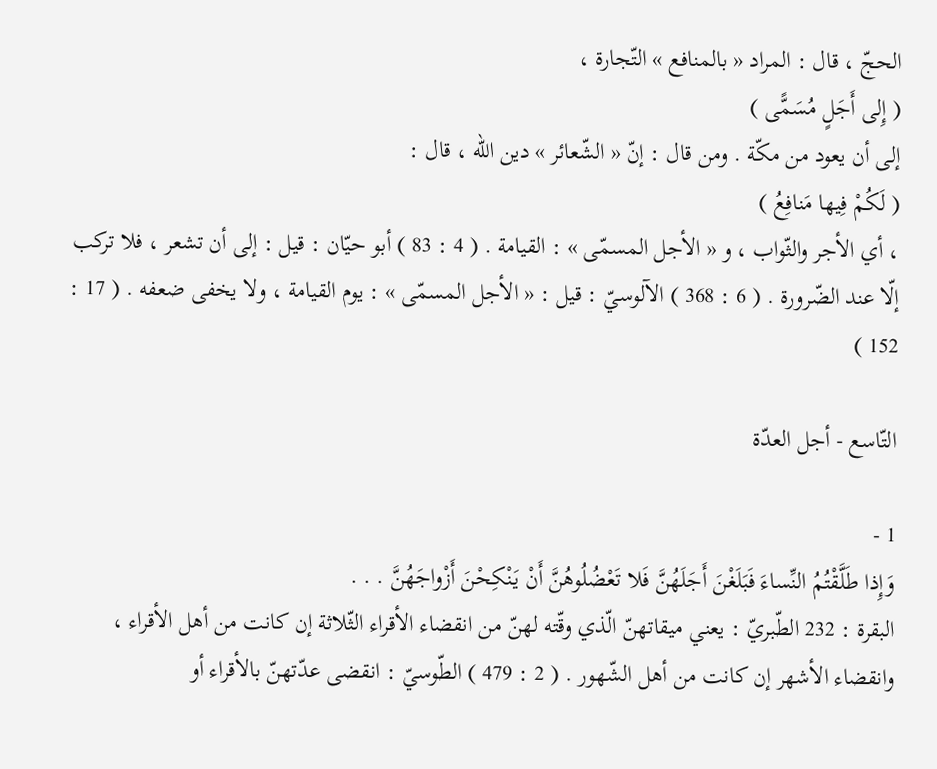الحجّ ، قال : المراد « بالمنافع » التّجارة ،
( إِلى أَجَلٍ مُسَمًّى )
إلى أن يعود من مكّة . ومن قال : إنّ « الشّعائر » دين اللّه ، قال :
( لَكُمْ فِيها مَنافِعُ )
، أي الأجر والثّواب ، و « الأجل المسمّى » : القيامة . ( 4 : 83 ) أبو حيّان : قيل : إلى أن تشعر ، فلا تركب إلّا عند الضّرورة . ( 6 : 368 ) الآلوسيّ : قيل : « الأجل المسمّى » : يوم القيامة ، ولا يخفى ضعفه . ( 17 : 152 )

التّاسع - أجل العدّة

1 -
وَإِذا طَلَّقْتُمُ النِّساءَ فَبَلَغْنَ أَجَلَهُنَّ فَلا تَعْضُلُوهُنَّ أَنْ يَنْكِحْنَ أَزْواجَهُنَّ . . .
البقرة : 232 الطّبريّ : يعني ميقاتهنّ الّذي وقّته لهنّ من انقضاء الأقراء الثّلاثة إن كانت من أهل الأقراء ، وانقضاء الأشهر إن كانت من أهل الشّهور . ( 2 : 479 ) الطّوسيّ : انقضى عدّتهنّ بالأقراء أو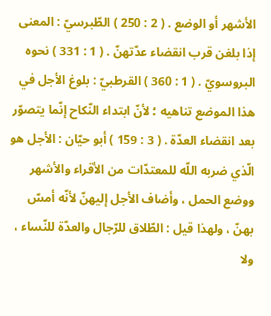الأشهر أو الوضع . ( 2 : 250 ) الطّبرسيّ : المعنى إذا بلغن قرب انقضاء عدّتهنّ . ( 1 : 331 ) نحوه البروسويّ . ( 1 : 360 ) القرطبيّ : بلوغ الأجل في هذا الموضع تناهيه ؛ لأنّ ابتداء النّكاح إنّما يتصوّر بعد انقضاء العدّة . ( 3 : 159 ) أبو حيّان : الأجل هو الّذي ضربه اللّه للمعتدّات من الأقراء والأشهر ووضع الحمل ، وأضاف الأجل إليهنّ لأنّه أمسّ بهنّ ، ولهذا قيل : الطّلاق للرّجال والعدّة للنّساء ، ولا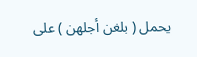يحمل ( بلغن أجلهن ) على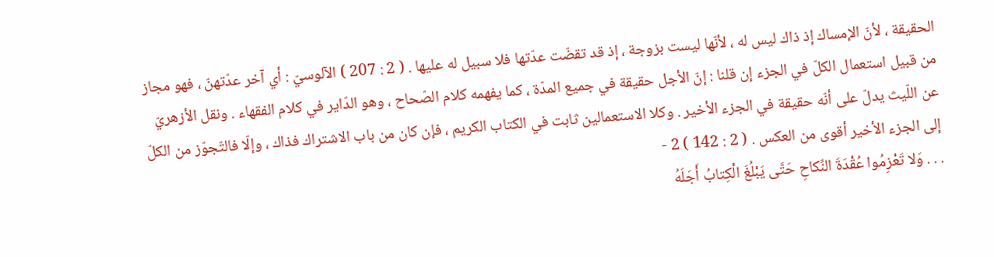الحقيقة ، لأنّ الإمساك إذ ذاك ليس له ، لأنّها ليست بزوجة ، إذ قد تقضّت عدّتها فلا سبيل له عليها . ( 2 : 207 ) الآلوسيّ : أي آخر عدّتهنّ ، فهو مجاز من قبيل استعمال الكلّ في الجزء إن قلنا : إنّ الأجل حقيقة في جميع المدّة ، كما يفهمه كلام الصّحاح ، وهو الدّاير في كلام الفقهاء . ونقل الأزهريّ عن اللّيث يدلّ على أنّه حقيقة في الجزء الأخير . وكلا الاستعمالين ثابت في الكتاب الكريم ، فإن كان من باب الاشتراك فذاك ، وإلّا فالتّجوّز من الكلّ إلى الجزء الأخير أقوى من العكس . ( 2 : 142 ) 2 -
. . . وَلا تَعْزِمُوا عُقْدَةَ النِّكاحِ حَتَّى يَبْلُغَ الْكِتابُ أَجَلَهُ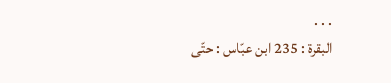. . .
البقرة : 235 ابن عبّاس : حتّى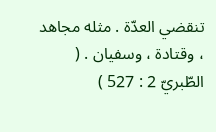تنقضي العدّة . مثله مجاهد ، وقتادة ، وسفيان . ( الطّبريّ 2 : 527 )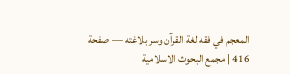المعجم في فقه لغة القرآن وسر بلاغته — صفحة 416 | مجمع البحوث الاسلامية